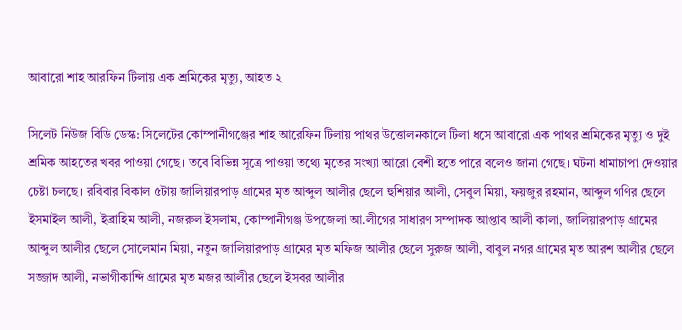আবারো শাহ আরফিন টিলায় এক শ্রমিকের মৃত্যু, আহত ২

সিলেট নিউজ বিডি ডেস্ক: সিলেটের কোম্পানীগঞ্জের শাহ আরেফিন টিলায় পাথর উত্তোলনকালে টিলা ধসে আবারো এক পাথর শ্রমিকের মৃত্যু ও দুই শ্রমিক আহতের খবর পাওয়া গেছে। তবে বিভিন্ন সূত্রে পাওয়া তথ্যে মৃতের সংখ্যা আরো বেশী হতে পারে বলেও জানা গেছে। ঘটনা ধামাচাপা দেওয়ার চেষ্টা চলছে। রবিবার বিকাল ৫টায় জালিয়ারপাড় গ্রামের মৃত আব্দুল আলীর ছেলে হুশিয়ার আলী, সেবুল মিয়া, ফয়জুর রহমান, আব্দুল গণির ছেলে ইসমাইল আলী, ইব্রাহিম আলী, নজরুল ইসলাম, কোম্পানীগঞ্জ উপজেলা আ.লীগের সাধারণ সম্পাদক আপ্তাব আলী কালা, জালিয়ারপাড় গ্রামের আব্দুল আলীর ছেলে সোলেমান মিয়া, নতুন জালিয়ারপাড় গ্রামের মৃত মফিজ আলীর ছেলে সুরুজ আলী, বাবুল নগর গ্রামের মৃত আরশ আলীর ছেলে সজ্জাদ আলী, নভাগীকান্দি গ্রামের মৃত মজর আলীর ছেলে ইসবর আলীর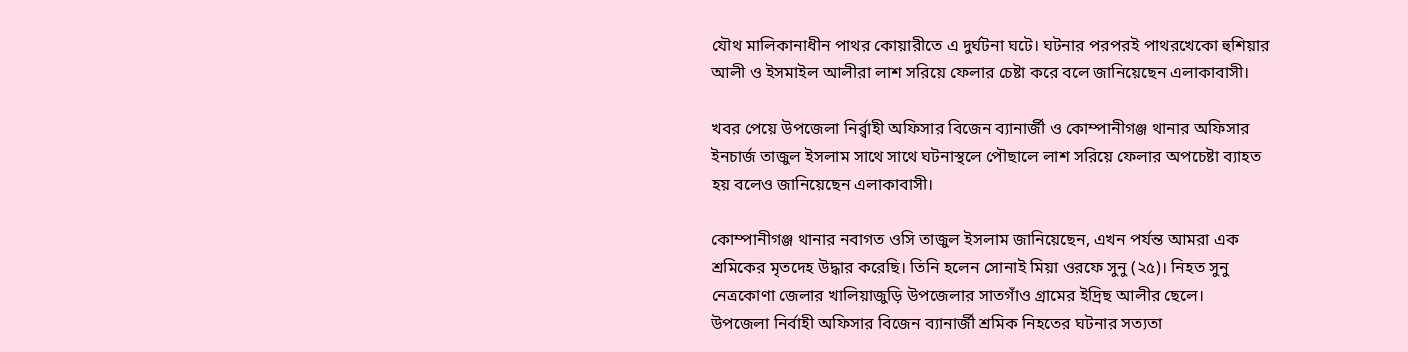যৌথ মালিকানাধীন পাথর কোয়ারীতে এ দুর্ঘটনা ঘটে। ঘটনার পরপরই পাথরখেকো হুশিয়ার আলী ও ইসমাইল আলীরা লাশ সরিয়ে ফেলার চেষ্টা করে বলে জানিয়েছেন এলাকাবাসী।

খবর পেয়ে উপজেলা নির্র্বাহী অফিসার বিজেন ব্যানার্জী ও কোম্পানীগঞ্জ থানার অফিসার ইনচার্জ তাজুল ইসলাম সাথে সাথে ঘটনাস্থলে পৌছালে লাশ সরিয়ে ফেলার অপচেষ্টা ব্যাহত হয় বলেও জানিয়েছেন এলাকাবাসী।

কোম্পানীগঞ্জ থানার নবাগত ওসি তাজুল ইসলাম জানিয়েছেন, এখন পর্যন্ত আমরা এক শ্রমিকের মৃতদেহ উদ্ধার করেছি। তিনি হলেন সোনাই মিয়া ওরফে সুনু (২৫)। নিহত সুনু নেত্রকোণা জেলার খালিয়াজুড়ি উপজেলার সাতগাঁও গ্রামের ইদ্রিছ আলীর ছেলে।
উপজেলা নির্বাহী অফিসার বিজেন ব্যানার্জী শ্রমিক নিহতের ঘটনার সত্যতা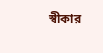স্বীকার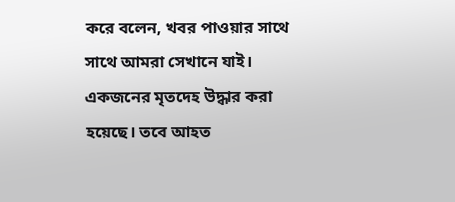করে বলেন, খবর পাওয়ার সাথে সাথে আমরা সেখানে যাই। একজনের মৃতদেহ উদ্ধার করা হয়েছে। তবে আহত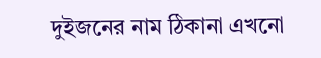দুইজনের নাম ঠিকানা এখনো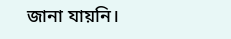জানা যায়নি।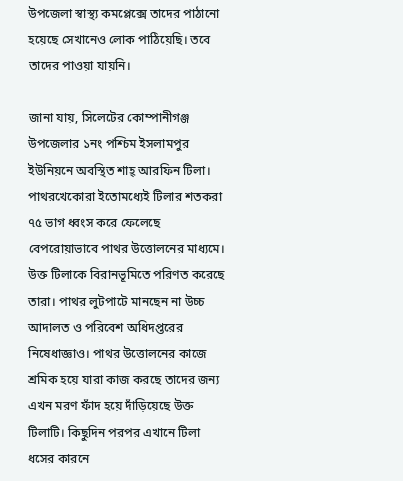উপজেলা স্বাস্থ্য কমপ্লেক্সে তাদের পাঠানো হয়েছে সেখানেও লোক পাঠিয়েছি। তবে তাদের পাওয়া যায়নি।

জানা যায়, সিলেটের কোম্পানীগঞ্জ উপজেলার ১নং পশ্চিম ইসলামপুর ইউনিয়নে অবস্থিত শাহ্ আরফিন টিলা। পাথরখেকোরা ইতোমধ্যেই টিলার শতকরা ৭৫ ভাগ ধ্বংস করে ফেলেছে বেপরোয়াভাবে পাথর উত্তোলনের মাধ্যমে। উক্ত টিলাকে বিরানভূমিতে পরিণত করেছে তারা। পাথর লুটপাটে মানছেন না উচ্চ আদালত ও পরিবেশ অধিদপ্তরের নিষেধাজ্ঞাও। পাথর উত্তোলনের কাজে শ্রমিক হয়ে যারা কাজ করছে তাদের জন্য এখন মরণ ফাঁদ হয়ে দাঁড়িয়েছে উক্ত টিলাটি। কিছুদিন পরপর এখানে টিলা ধসের কারনে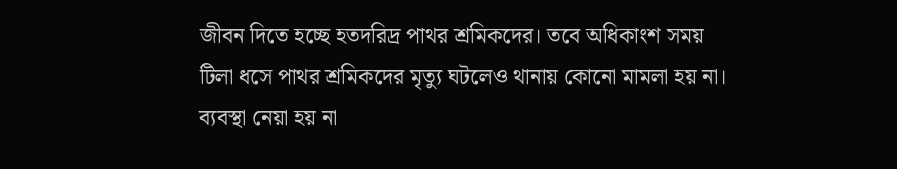জীবন দিতে হচ্ছে হতদরিদ্র পাথর শ্রমিকদের। তবে অধিকাংশ সময় টিলা ধসে পাথর শ্রমিকদের মৃত্যু ঘটলেও থানায় কোনো মামলা হয় না। ব্যবস্থা নেয়া হয় না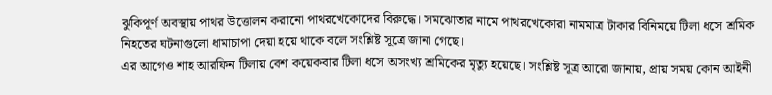ঝুকিপূর্ণ অবস্থায় পাথর উত্তোলন করানো পাথরখেকোদের বিরুদ্ধে। সমঝোতার নামে পাথরখেকোরা নামমাত্র টাকার বিনিময়ে টিলা ধসে শ্রমিক নিহতের ঘটনাগুলো ধামাচাপা দেয়া হয়ে থাকে বলে সংশ্লিষ্ট সূত্রে জানা গেছে।
এর আগেও শাহ আরফিন টিলায় বেশ কয়েকবার টিলা ধসে অসংখ্য শ্রমিকের মৃত্যু হয়েছে। সংশ্লিষ্ট সূত্র আরো জানায়, প্রায় সময় কোন আইনী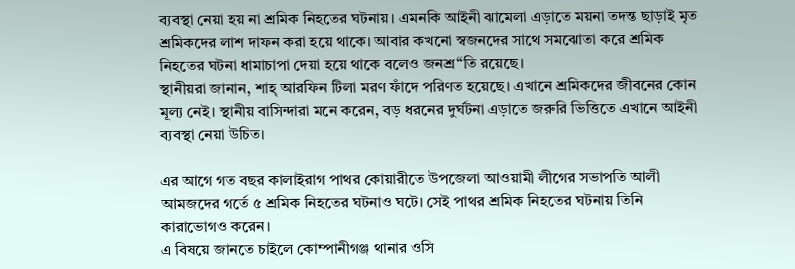ব্যবস্থা নেয়া হয় না শ্রমিক নিহতের ঘটনায়। এমনকি আইনী ঝামেলা এড়াতে ময়না তদন্ত ছাড়াই মৃত শ্রমিকদের লাশ দাফন করা হয়ে থাকে। আবার কখনো স্বজনদের সাথে সমঝোতা করে শ্রমিক নিহতের ঘটনা ধামাচাপা দেয়া হয়ে থাকে বলেও জনশ্র“তি রয়েছে।
স্থানীয়রা জানান, শাহ্ আরফিন টিলা মরণ ফাঁদে পরিণত হয়েছে। এখানে শ্রমিকদের জীবনের কোন মূল্য নেই। স্থানীয় বাসিন্দারা মনে করেন, বড় ধরনের দুর্ঘটনা এড়াতে জরুরি ভিত্তিতে এখানে আইনী ব্যবস্থা নেয়া উচিত।

এর আগে গত বছর কালাইরাগ পাথর কোয়ারীতে উপজেলা আওয়ামী লীগের সভাপতি আলী আমজদের গর্তে ৫ শ্রমিক নিহতের ঘটনাও ঘটে। সেই পাথর শ্রমিক নিহতের ঘটনায় তিনি কারাভোগও করেন।
এ বিষয়ে জানতে চাইলে কোম্পানীগঞ্জ থানার ওসি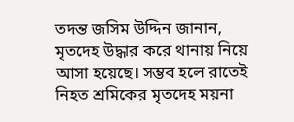তদন্ত জসিম উদ্দিন জানান, মৃতদেহ উদ্ধার করে থানায় নিয়ে আসা হয়েছে। সম্ভব হলে রাতেই নিহত শ্রমিকের মৃতদেহ ময়না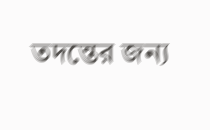তদন্তের জন্য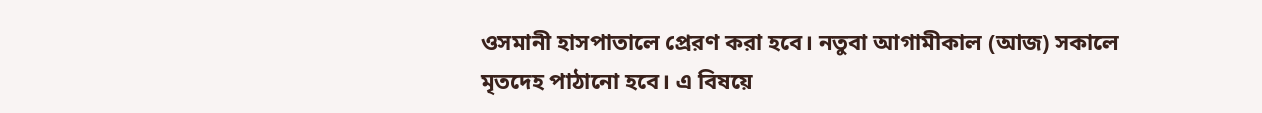ওসমানী হাসপাতালে প্রেরণ করা হবে। নতুবা আগামীকাল (আজ) সকালে মৃতদেহ পাঠানো হবে। এ বিষয়ে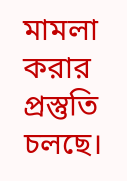মামলা করার প্রস্তুতি চলছে।